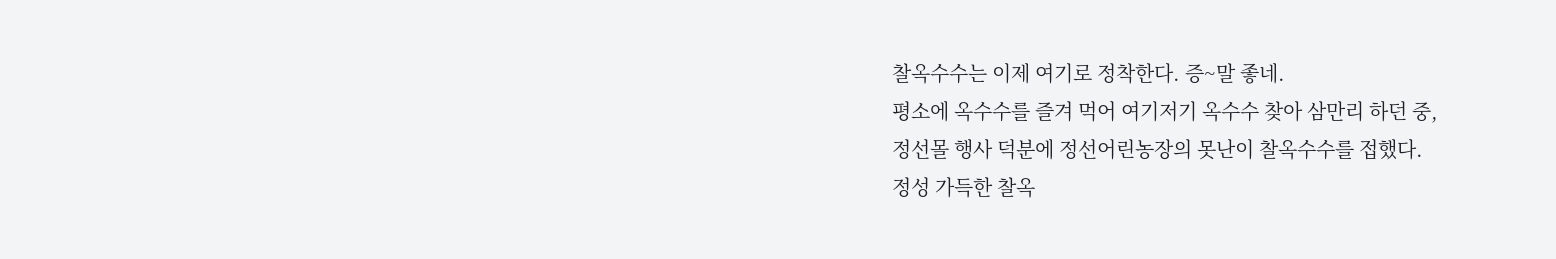찰옥수수는 이제 여기로 정착한다. 증~말 좋네.
평소에 옥수수를 즐겨 먹어 여기저기 옥수수 찾아 삼만리 하던 중,
정선몰 행사 덕분에 정선어린농장의 못난이 찰옥수수를 접했다.
정성 가득한 찰옥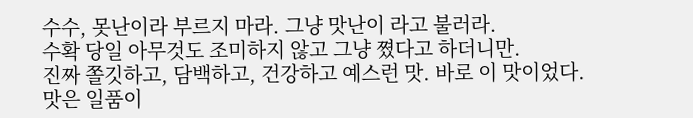수수, 못난이라 부르지 마라. 그냥 맛난이 라고 불러라.
수확 당일 아무것도 조미하지 않고 그냥 쪘다고 하더니만.
진짜 쫄깃하고, 담백하고, 건강하고 예스런 맛. 바로 이 맛이었다.
맛은 일품이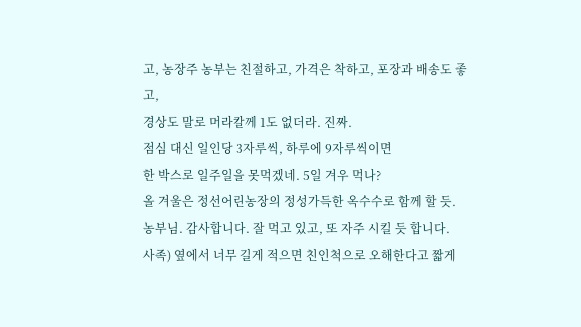고, 농장주 농부는 친절하고, 가격은 착하고, 포장과 배송도 좋고,
경상도 말로 머라칼께 1도 없더라. 진짜.
점심 대신 일인당 3자루씩, 하루에 9자루씩이면
한 박스로 일주일을 못먹겠네. 5일 겨우 먹나?
올 겨울은 정선어린농장의 정성가득한 옥수수로 함께 할 듯.
농부님. 감사합니다. 잘 먹고 있고, 또 자주 시킬 듯 합니다.
사족) 옆에서 너무 길게 적으면 친인척으로 오해한다고 짧게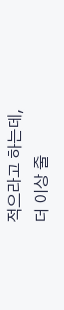적으라고 하는데,
더 이상 줄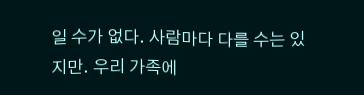일 수가 없다. 사람마다 다를 수는 있지만. 우리 가족에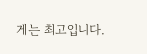게는 최고입니다.